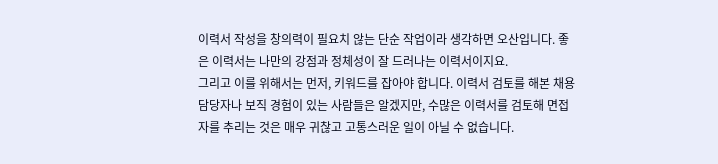이력서 작성을 창의력이 필요치 않는 단순 작업이라 생각하면 오산입니다. 좋은 이력서는 나만의 강점과 정체성이 잘 드러나는 이력서이지요.
그리고 이를 위해서는 먼저, 키워드를 잡아야 합니다. 이력서 검토를 해본 채용담당자나 보직 경험이 있는 사람들은 알겠지만, 수많은 이력서를 검토해 면접자를 추리는 것은 매우 귀찮고 고통스러운 일이 아닐 수 없습니다.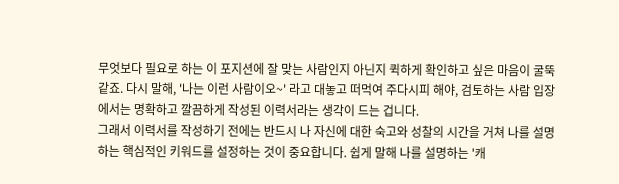무엇보다 필요로 하는 이 포지션에 잘 맞는 사람인지 아닌지 퀵하게 확인하고 싶은 마음이 굴뚝같죠. 다시 말해, '나는 이런 사람이오~' 라고 대놓고 떠먹여 주다시피 해야, 검토하는 사람 입장에서는 명확하고 깔끔하게 작성된 이력서라는 생각이 드는 겁니다.
그래서 이력서를 작성하기 전에는 반드시 나 자신에 대한 숙고와 성찰의 시간을 거쳐 나를 설명하는 핵심적인 키워드를 설정하는 것이 중요합니다. 쉽게 말해 나를 설명하는 '캐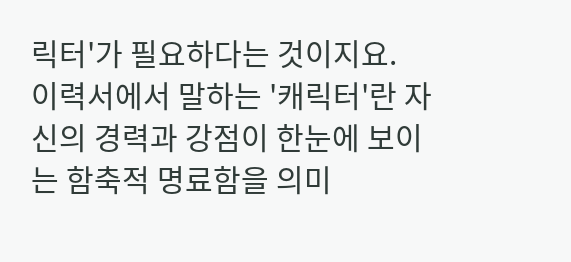릭터'가 필요하다는 것이지요.
이력서에서 말하는 '캐릭터'란 자신의 경력과 강점이 한눈에 보이는 함축적 명료함을 의미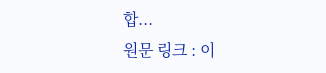합...
원문 링크 : 이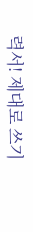력서! 제대로 쓰기